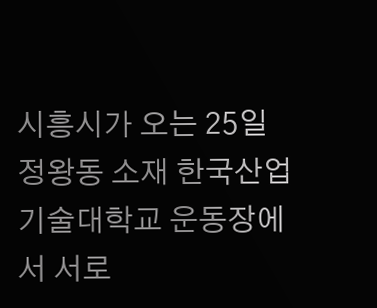시흥시가 오는 25일 정왕동 소재 한국산업기술대학교 운동장에서 서로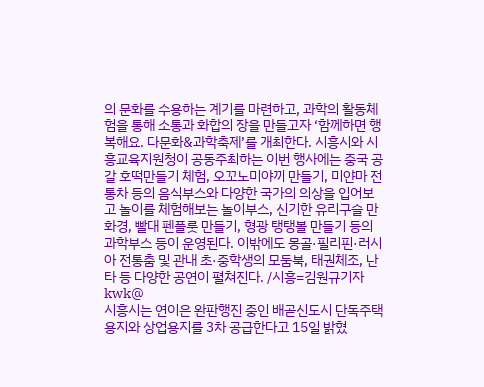의 문화를 수용하는 계기를 마련하고, 과학의 활동체험을 통해 소통과 화합의 장을 만들고자 ‘함께하면 행복해요. 다문화&과학축제’를 개최한다. 시흥시와 시흥교육지원청이 공동주최하는 이번 행사에는 중국 공갈 호떡만들기 체험, 오꼬노미야끼 만들기, 미얀마 전통차 등의 음식부스와 다양한 국가의 의상을 입어보고 놀이를 체험해보는 놀이부스, 신기한 유리구슬 만화경, 빨대 펜플룻 만들기, 형광 탱탱볼 만들기 등의 과학부스 등이 운영된다. 이밖에도 몽골·필리핀·러시아 전통춤 및 관내 초·중학생의 모둠북, 태권체조, 난타 등 다양한 공연이 펼쳐진다. /시흥=김원규기자 kwk@
시흥시는 연이은 완판행진 중인 배곧신도시 단독주택용지와 상업용지를 3차 공급한다고 15일 밝혔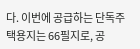다. 이번에 공급하는 단독주택용지는 66필지로, 공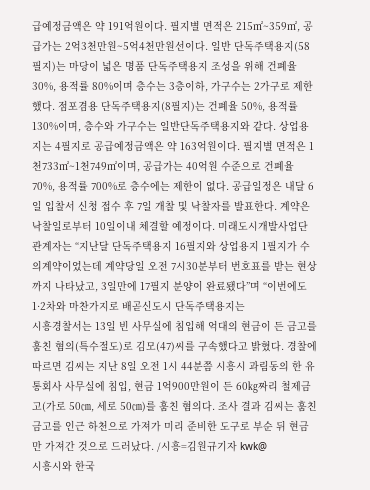급예정금액은 약 191억원이다. 필지별 면적은 215㎡~359㎡, 공급가는 2억3천만원~5억4천만원선이다. 일반 단독주택용지(58필지)는 마당이 넓은 명품 단독주택용지 조성을 위해 건폐율 30%, 용적률 80%이며 층수는 3층이하, 가구수는 2가구로 제한했다. 점포겸용 단독주택용지(8필지)는 건폐율 50%, 용적률 130%이며, 층수와 가구수는 일반단독주택용지와 같다. 상업용지는 4필지로 공급예정금액은 약 163억원이다. 필지별 면적은 1천733㎡~1천749㎡이며, 공급가는 40억원 수준으로 건폐율 70%, 용적률 700%로 층수에는 제한이 없다. 공급일정은 내달 6일 입찰서 신청 접수 후 7일 개찰 및 낙찰자를 발표한다. 계약은 낙찰일로부터 10일이내 체결할 예정이다. 미래도시개발사업단 관계자는 “지난달 단독주택용지 16필지와 상업용지 1필지가 수의계약이었는데 계약당일 오전 7시30분부터 번호표를 받는 현상까지 나타났고, 3일만에 17필지 분양이 완료됐다”며 “이번에도 1·2차와 마찬가지로 배곧신도시 단독주택용지는
시흥경찰서는 13일 빈 사무실에 침입해 억대의 현금이 든 금고를 훔친 혐의(특수절도)로 김모(47)씨를 구속했다고 밝혔다. 경찰에 따르면 김씨는 지난 8일 오전 1시 44분쯤 시흥시 과림동의 한 유통회사 사무실에 침입, 현금 1억900만원이 든 60㎏짜리 철제금고(가로 50㎝, 세로 50㎝)를 훔친 혐의다. 조사 결과 김씨는 훔친 금고를 인근 하천으로 가져가 미리 준비한 도구로 부순 뒤 현금만 가져간 것으로 드러났다. /시흥=김원규기자 kwk@
시흥시와 한국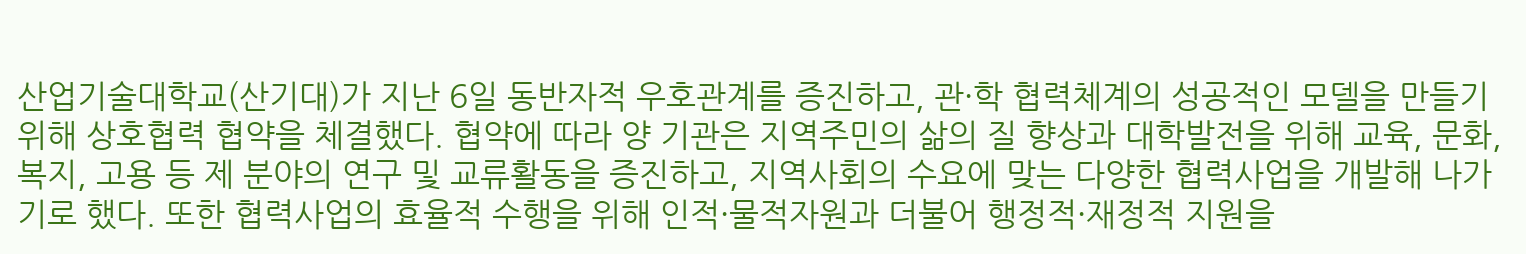산업기술대학교(산기대)가 지난 6일 동반자적 우호관계를 증진하고, 관·학 협력체계의 성공적인 모델을 만들기 위해 상호협력 협약을 체결했다. 협약에 따라 양 기관은 지역주민의 삶의 질 향상과 대학발전을 위해 교육, 문화, 복지, 고용 등 제 분야의 연구 및 교류활동을 증진하고, 지역사회의 수요에 맞는 다양한 협력사업을 개발해 나가기로 했다. 또한 협력사업의 효율적 수행을 위해 인적·물적자원과 더불어 행정적·재정적 지원을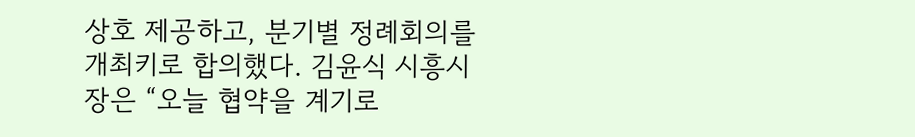상호 제공하고, 분기별 정례회의를 개최키로 합의했다. 김윤식 시흥시장은 “오늘 협약을 계기로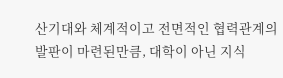산기대와 체계적이고 전면적인 협력관계의 발판이 마련된만큼, 대학이 아닌 지식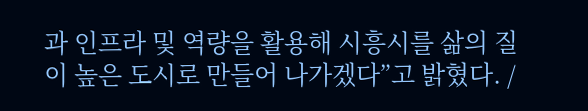과 인프라 및 역량을 활용해 시흥시를 삶의 질이 높은 도시로 만들어 나가겠다”고 밝혔다. /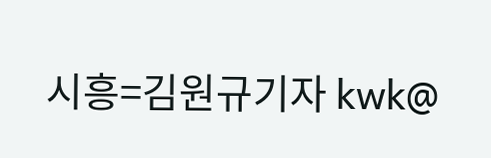시흥=김원규기자 kwk@